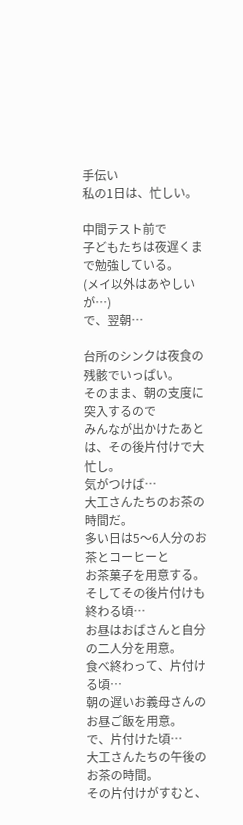手伝い
私の1日は、忙しい。

中間テスト前で
子どもたちは夜遅くまで勉強している。
(メイ以外はあやしいが…)
で、翌朝…

台所のシンクは夜食の残骸でいっぱい。
そのまま、朝の支度に突入するので
みんなが出かけたあとは、その後片付けで大忙し。
気がつけば…
大工さんたちのお茶の時間だ。
多い日は5〜6人分のお茶とコーヒーと
お茶菓子を用意する。
そしてその後片付けも終わる頃…
お昼はおばさんと自分の二人分を用意。
食べ終わって、片付ける頃…
朝の遅いお義母さんのお昼ご飯を用意。
で、片付けた頃…
大工さんたちの午後のお茶の時間。
その片付けがすむと、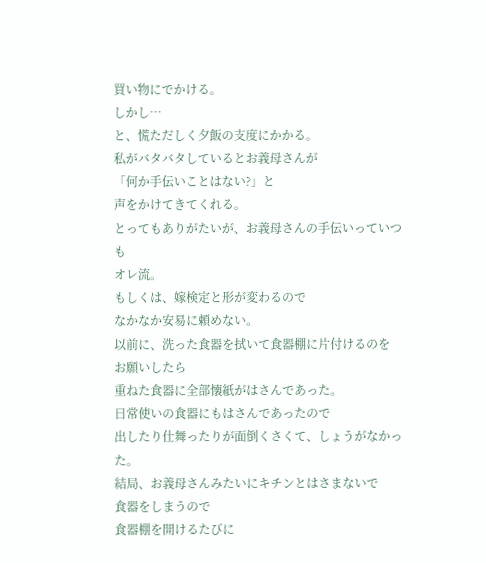買い物にでかける。
しかし…
と、慌ただしく夕飯の支度にかかる。
私がバタバタしているとお義母さんが
「何か手伝いことはない?」と
声をかけてきてくれる。
とってもありがたいが、お義母さんの手伝いっていつも
オレ流。
もしくは、嫁検定と形が変わるので
なかなか安易に頼めない。
以前に、洗った食器を拭いて食器棚に片付けるのを
お願いしたら
重ねた食器に全部懐紙がはさんであった。
日常使いの食器にもはさんであったので
出したり仕舞ったりが面倒くさくて、しょうがなかった。
結局、お義母さんみたいにキチンとはさまないで
食器をしまうので
食器棚を開けるたびに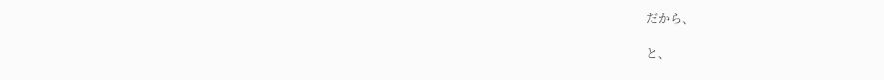だから、

と、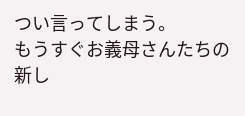つい言ってしまう。
もうすぐお義母さんたちの新し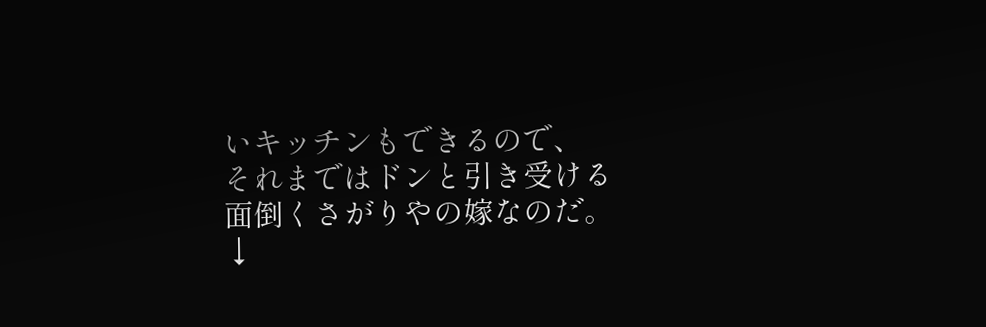いキッチンもできるので、
それまではドンと引き受ける
面倒くさがりやの嫁なのだ。
↓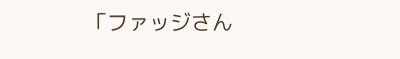「ファッジさん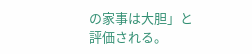の家事は大胆」と評価される。